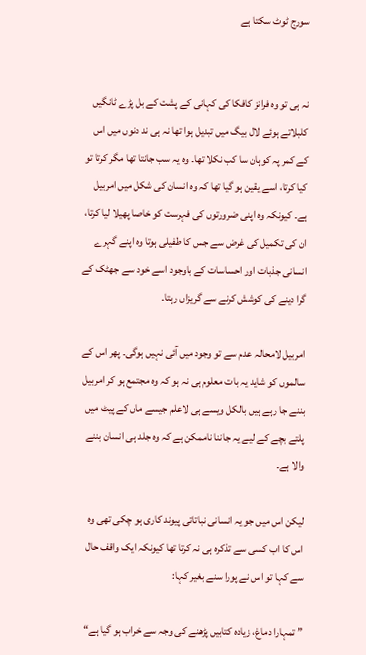سورج ٹوٹ سکتا ہے


نہ ہی تو وہ فرانز کافکا کی کہانی کے پشت کے بل پڑے ٹانگیں کلبلاتے ہوئے لال بیگ میں تبدیل ہوا تھا نہ ہی ند دنوں میں اس کے کمر پہ کوہان سا کب نکلا تھا۔ وہ یہ سب جانتا تھا مگر کرتا تو کیا کرتا، اسے یقین ہو گیا تھا کہ وہ انسان کی شکل میں امربیل ہے۔ کیونکہ وہ اپنی ضرورتوں کی فہرست کو خاصا پھیلا لیا کرتا، ان کی تکمیل کی غرض سے جس کا طفیلی ہوتا وہ اپنے گہرے انسانی جذبات اور احساسات کے باوجود اسے خود سے جھٹک کے گرا دینے کی کوشش کرنے سے گریزاں رہتا۔

امربیل لامحالہ عدم سے تو وجود میں آئی نہیں ہوگی۔ پھر اس کے سالموں کو شاید یہ بات معلوم ہی نہ ہو کہ وہ مجتمع ہو کر امربیل بننے جا رہے ہیں بالکل ویسے ہی لاعلم جیسے ماں کے پیٹ میں پلتے بچے کے لیے یہ جاننا ناممکن ہے کہ وہ جلد ہی انسان بننے والا ہے۔

لیکن اس میں جو یہ انسانی نباتاتی پیوند کاری ہو چکی تھی وہ اس کا اب کسی سے تذکرہ ہی نہ کرتا تھا کیونکہ ایک واقف حال سے کہا تو اس نے پورا سنے بغیر کہا:

” تمہارا دماغ، زیادہ کتابیں پڑھنے کی وجہ سے خراب ہو گیا ہے“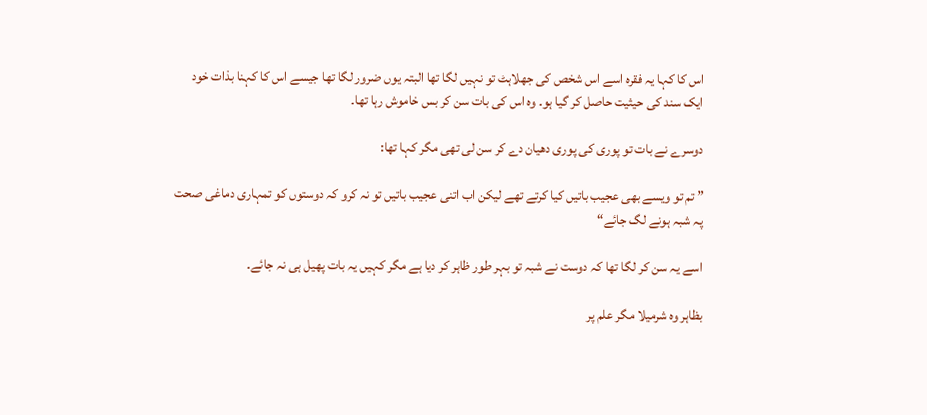اس کا کہا یہ فقرہ اسے اس شخص کی جھلاہٹ تو نہیں لگا تھا البتہ یوں ضرور لگا تھا جیسے اس کا کہنا بذات خود ایک سند کی حیثیت حاصل کر گیا ہو۔ وہ اس کی بات سن کر بس خاموش رہا تھا۔

دوسرے نے بات تو پوری کی پوری دھیان دے کر سن لی تھی مگر کہا تھا:

” تم تو ویسے بھی عجیب باتیں کیا کرتے تھے لیکن اب اتنی عجیب باتیں تو نہ کرو کہ دوستوں کو تمہاری دماغی صحت پہ شبہ ہونے لگ جائے“

اسے یہ سن کر لگا تھا کہ دوست نے شبہ تو بہر طور ظاہر کر دیا ہے مگر کہیں یہ بات پھیل ہی نہ جائے۔

بظاہر وہ شرمیلا مگر علم پر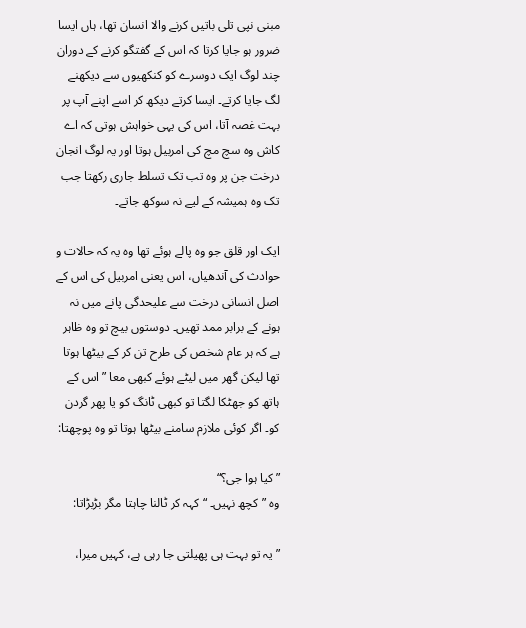مبنی نپی تلی باتیں کرنے والا انسان تھا، ہاں ایسا ضرور ہو جایا کرتا کہ اس کے گفتگو کرنے کے دوران چند لوگ ایک دوسرے کو کنکھیوں سے دیکھنے لگ جایا کرتے۔ ایسا کرتے دیکھ کر اسے اپنے آپ پر بہت غصہ آتا، اس کی یہی خواہش ہوتی کہ اے کاش وہ سچ مچ کی امربیل ہوتا اور یہ لوگ انجان درخت جن پر وہ تب تک تسلط جاری رکھتا جب تک وہ ہمیشہ کے لیے نہ سوکھ جاتے۔

ایک اور قلق جو وہ پالے ہوئے تھا وہ یہ کہ حالات و حوادث کی آندھیاں، اس یعنی امربیل کی اس کے اصل انسانی درخت سے علیحدگی پانے میں نہ ہونے کے برابر ممد تھیں۔ دوستوں بیچ تو وہ ظاہر ہے کہ ہر عام شخص کی طرح تن کر کے بیٹھا ہوتا تھا لیکن گھر میں لیٹے ہوئے کبھی معا ”اس کے ہاتھ کو جھٹکا لگتا تو کبھی ٹانگ کو یا پھر گردن کو۔ اگر کوئی ملازم سامنے بیٹھا ہوتا تو وہ پوچھتا:

” کیا ہوا جی؟“
وہ ”کچھ نہیں۔ “ کہہ کر ٹالنا چاہتا مگر بڑبڑاتا:

” یہ تو بہت ہی پھیلتی جا رہی ہے، کہیں میرا،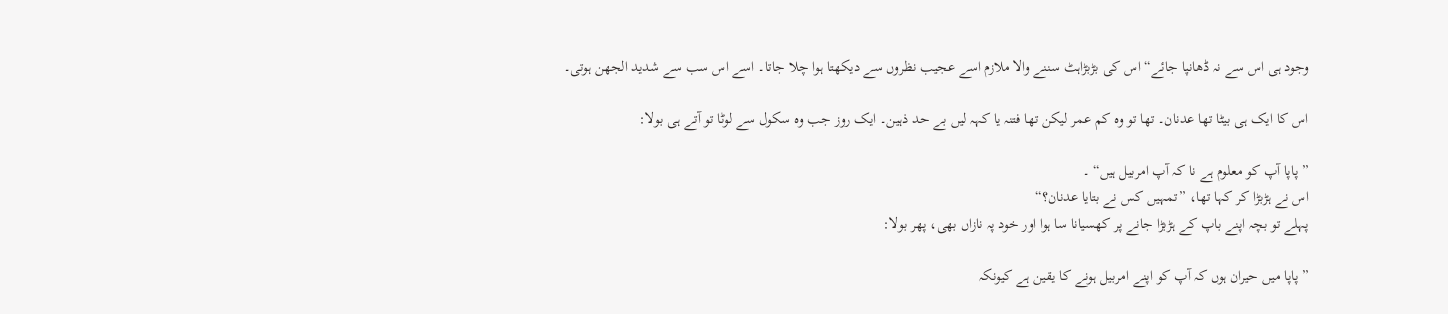وجود ہی اس سے نہ ڈھانپا جائے“ اس کی بڑبڑاہٹ سننے والا ملازم اسے عجیب نظروں سے دیکھتا ہوا چلا جاتا۔ اسے اس سب سے شدید الجھن ہوتی۔

اس کا ایک ہی بیٹا تھا عدنان۔ تھا تو وہ کم عمر لیکن تھا فتنہ یا کہہ لیں بے حد ذہین۔ ایک روز جب وہ سکول سے لوٹا تو آتے ہی بولا:

” پاپا آپ کو معلوم ہے نا کہ آپ امربیل ہیں“ ۔
اس نے ہڑبڑا کر کہا تھا، ”تمہیں کس نے بتایا عدنان؟“
پہلے تو بچہ اپنے باپ کے ہڑبڑا جانے پر کھسیانا سا ہوا اور خود پہ نازاں بھی، پھر بولا:

” پاپا میں حیران ہوں کہ آپ کو اپنے امربیل ہونے کا یقین ہے کیونکہ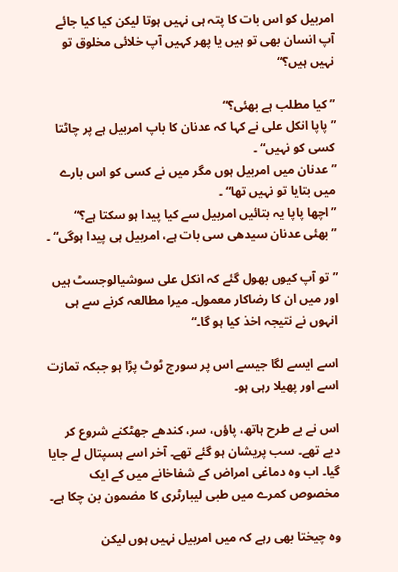امربیل کو اس بات کا پتہ ہی نہیں ہوتا لیکن کیا کیا جائے آپ انسان بھی تو ہیں یا پھر کہیں آپ خلائی مخلوق تو نہیں ہیں؟“

” کیا مطلب ہے بھئی؟“
”پاپا انکل علی نے کہا کہ عدنان کا باپ امربیل ہے پر چاٹتا کسی کو نہیں“ ۔
” عدنان میں امربیل ہوں مگر میں نے کسی کو اس بارے میں بتایا تو نہیں تھا“ ۔
” اچھا پاپا یہ بتائیں امربیل سے کیا پیدا ہو سکتا ہے؟“
” بھئی عدنان سیدھی سی بات ہے، امربیل ہی پیدا ہوگی“ ۔

” تو آپ کیوں بھول گئے کہ انکل علی سوشیالوجسٹ ہیں اور میں ان کا رضاکار معمول۔ میرا مطالعہ کرنے سے ہی انہوں نے نتیجہ اخذ کیا ہو گا۔“

اسے ایسے لگا جیسے اس پر سورج ٹوٹ پڑا ہو جبکہ تمازت اسے اور پھیلا رہی ہو۔

اس نے بے طرح ہاتھ، پاؤں، سر، کندھے جھٹکنے شروع کر دیے تھے۔ سب پریشان ہو گئے تھے۔ آخر اسے ہسپتال لے جایا گیا۔ اب وہ دماغی امراض کے شفاخانے میں کے ایک مخصوص کمرے میں طبی لیبارٹری کا مضمون بن چکا ہے۔

وہ چیختا بھی رہے کہ میں امربیل نہیں ہوں لیکن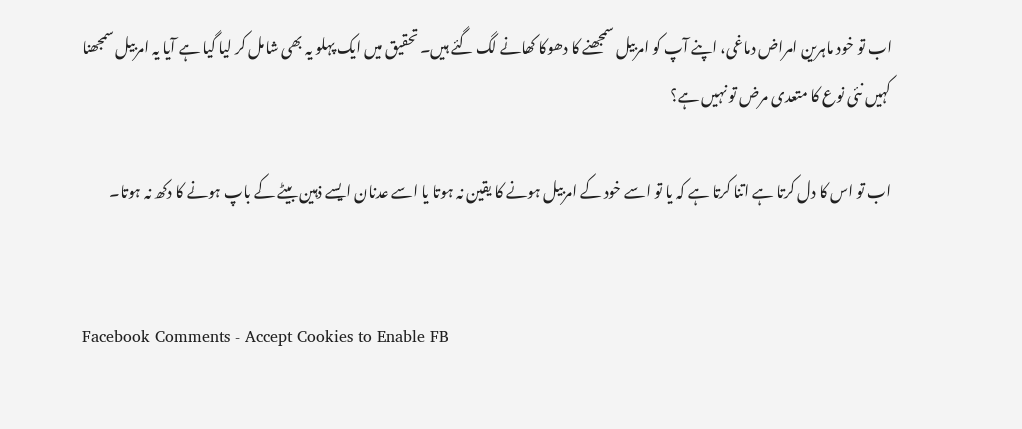اب تو خود ماہرین امراض دماغی، اپنے آپ کو امربیل سمجھنے کا دھوکا کھانے لگ گئے ہیں۔ تحقیق میں ایک پہلو یہ بھی شامل کر لیا گیا ہے آیا یہ امربیل سمجھنا کہیں نئی نوع کا متعدی مرض تو نہیں ہے؟

اب تو اس کا دل کرتا ہے اتنا کرتا ہے کہ یا تو اسے خود کے امربیل ہونے کا یقین نہ ہوتا یا اسے عدنان ایسے ذہین بیٹے کے باپ ہونے کا دکھ نہ ہوتا۔


Facebook Comments - Accept Cookies to Enable FB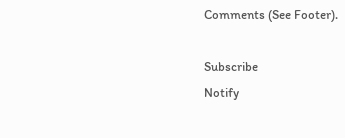Comments (See Footer).

Subscribe
Notify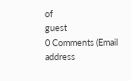of
guest
0 Comments (Email address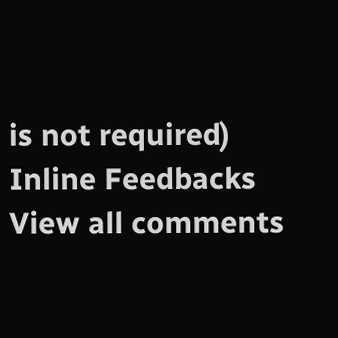is not required)
Inline Feedbacks
View all comments